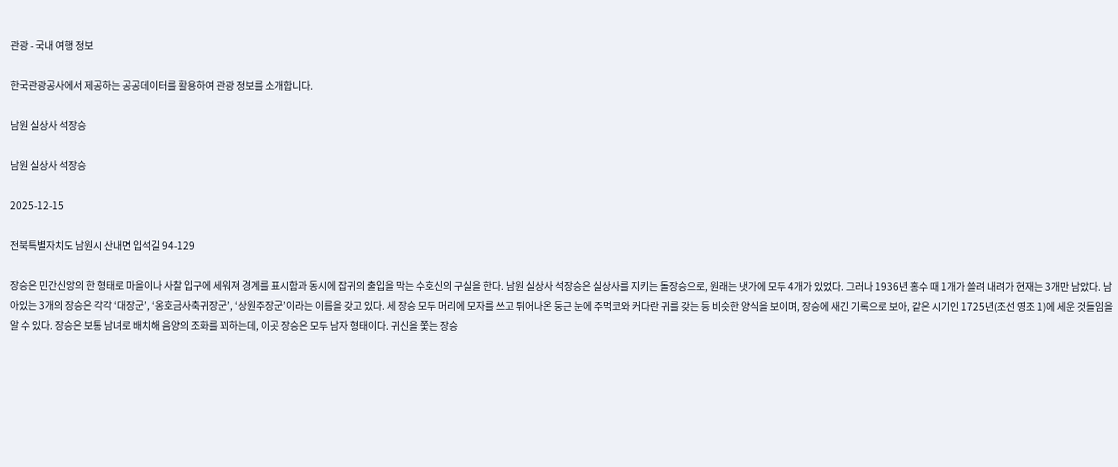관광 - 국내 여행 정보

한국관광공사에서 제공하는 공공데이터를 활용하여 관광 정보를 소개합니다.

남원 실상사 석장승

남원 실상사 석장승

2025-12-15

전북특별자치도 남원시 산내면 입석길 94-129

장승은 민간신앙의 한 형태로 마을이나 사찰 입구에 세워져 경계를 표시함과 동시에 잡귀의 출입을 막는 수호신의 구실을 한다. 남원 실상사 석장승은 실상사를 지키는 돌장승으로, 원래는 냇가에 모두 4개가 있었다. 그러나 1936년 홍수 때 1개가 쓸려 내려가 현재는 3개만 남았다. 남아있는 3개의 장승은 각각 ‘대장군’, ‘옹호금사축귀장군’, ‘상원주장군’이라는 이름을 갖고 있다. 세 장승 모두 머리에 모자를 쓰고 튀어나온 둥근 눈에 주먹코와 커다란 귀를 갖는 등 비슷한 양식을 보이며, 장승에 새긴 기록으로 보아, 같은 시기인 1725년(조선 영조 1)에 세운 것들임을 알 수 있다. 장승은 보통 남녀로 배치해 음양의 조화를 꾀하는데, 이곳 장승은 모두 남자 형태이다. 귀신을 쫓는 장승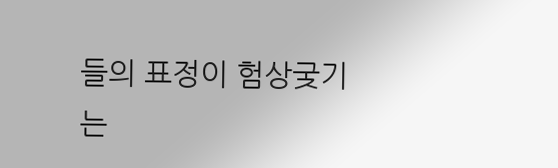들의 표정이 험상궂기는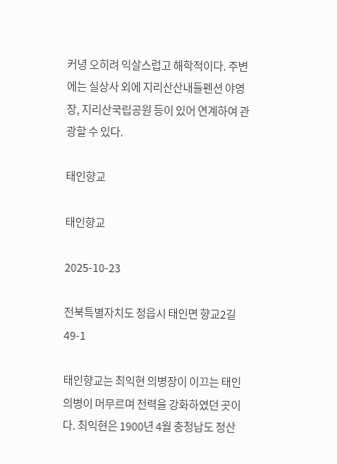커녕 오히려 익살스럽고 해학적이다. 주변에는 실상사 외에 지리산산내들펜션 야영장, 지리산국립공원 등이 있어 연계하여 관광할 수 있다.

태인향교

태인향교

2025-10-23

전북특별자치도 정읍시 태인면 향교2길 49-1

태인향교는 최익현 의병장이 이끄는 태인의병이 머무르며 전력을 강화하였던 곳이다. 최익현은 1900년 4월 충청남도 정산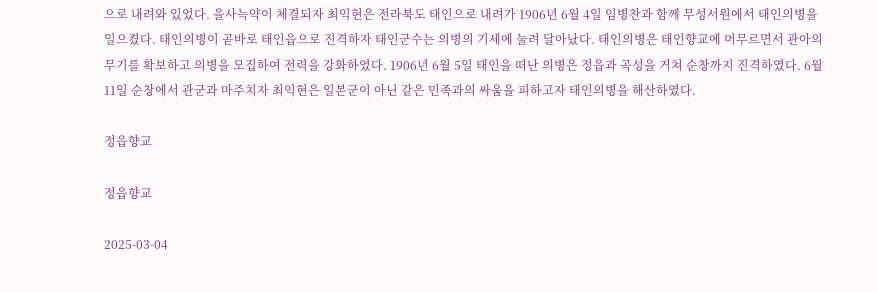으로 내려와 있었다. 을사늑약이 체결되자 최익현은 전라북도 태인으로 내려가 1906년 6월 4일 임병찬과 함께 무성서원에서 태인의병을 일으켰다. 태인의병이 곧바로 태인읍으로 진격하자 태인군수는 의병의 기세에 눌려 달아났다. 태인의병은 태인향교에 머무르면서 관아의 무기를 확보하고 의병을 모집하여 전력을 강화하였다. 1906년 6월 5일 태인을 떠난 의병은 정읍과 곡성을 거쳐 순창까지 진격하였다. 6월 11일 순창에서 관군과 마주치자 최익현은 일본군이 아닌 같은 민족과의 싸움을 피하고자 태인의병을 해산하였다.

정읍향교

정읍향교

2025-03-04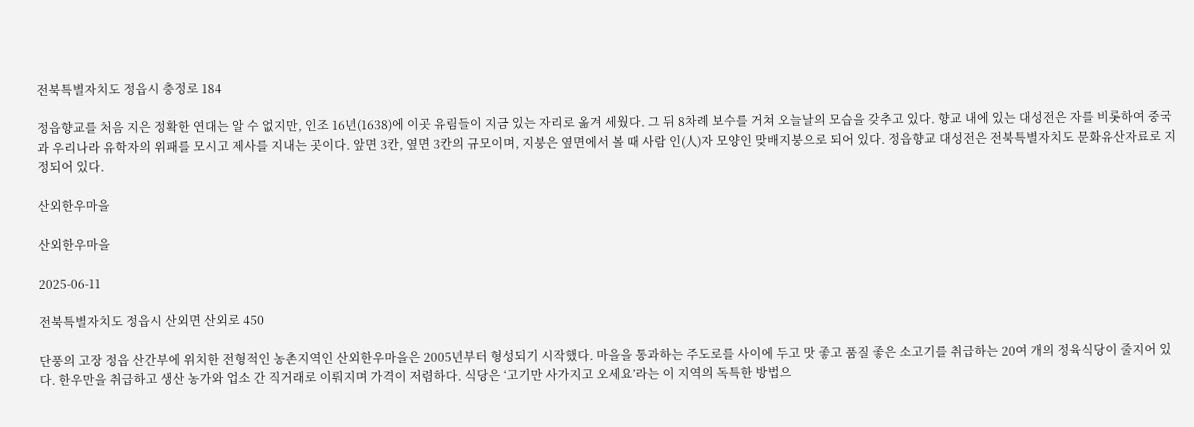전북특별자치도 정읍시 충정로 184

정읍향교를 처음 지은 정확한 연대는 알 수 없지만, 인조 16년(1638)에 이곳 유림들이 지금 있는 자리로 옮겨 세웠다. 그 뒤 8차례 보수를 거쳐 오늘날의 모습을 갖추고 있다. 향교 내에 있는 대성전은 자를 비롯하여 중국과 우리나라 유학자의 위패를 모시고 제사를 지내는 곳이다. 앞면 3칸, 옆면 3칸의 규모이며, 지붕은 옆면에서 볼 때 사람 인(人)자 모양인 맞배지붕으로 되어 있다. 정읍향교 대성전은 전북특별자치도 문화유산자료로 지정되어 있다.

산외한우마을

산외한우마을

2025-06-11

전북특별자치도 정읍시 산외면 산외로 450

단풍의 고장 정읍 산간부에 위치한 전형적인 농촌지역인 산외한우마을은 2005년부터 형성되기 시작했다. 마을을 통과하는 주도로를 사이에 두고 맛 좋고 품질 좋은 소고기를 취급하는 20여 개의 정육식당이 줄지어 있다. 한우만을 취급하고 생산 농가와 업소 간 직거래로 이뤄지며 가격이 저렴하다. 식당은 ‘고기만 사가지고 오세요’라는 이 지역의 독특한 방법으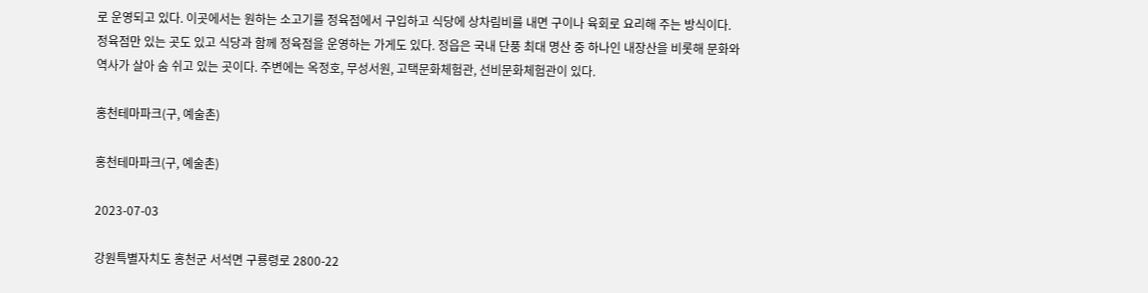로 운영되고 있다. 이곳에서는 원하는 소고기를 정육점에서 구입하고 식당에 상차림비를 내면 구이나 육회로 요리해 주는 방식이다. 정육점만 있는 곳도 있고 식당과 함께 정육점을 운영하는 가게도 있다. 정읍은 국내 단풍 최대 명산 중 하나인 내장산을 비롯해 문화와 역사가 살아 숨 쉬고 있는 곳이다. 주변에는 옥정호, 무성서원, 고택문화체험관, 선비문화체험관이 있다.

홍천테마파크(구, 예술촌)

홍천테마파크(구, 예술촌)

2023-07-03

강원특별자치도 홍천군 서석면 구룡령로 2800-22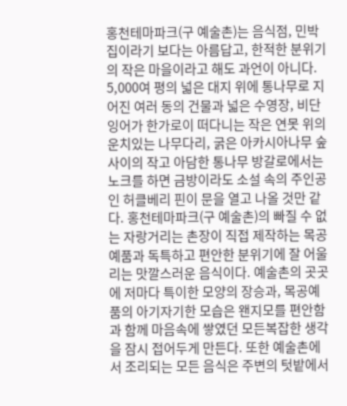홍천테마파크(구 예술촌)는 음식점, 민박집이라기 보다는 아름답고, 한적한 분위기의 작은 마을이라고 해도 과언이 아니다. 5,000여 평의 넓은 대지 위에 통나무로 지어진 여러 동의 건물과 넓은 수영장, 비단잉어가 한가로이 떠다니는 작은 연못 위의 운치있는 나무다리, 굵은 아카시아나무 숲 사이의 작고 아담한 통나무 방갈로에서는 노크를 하면 금방이라도 소설 속의 주인공인 허클베리 핀이 문을 열고 나올 것만 같다. 홍천테마파크(구 예술촌)의 빠질 수 없는 자랑거리는 촌장이 직접 제작하는 목공예품과 독특하고 편안한 분위기에 잘 어울리는 맛깔스러운 음식이다. 예술촌의 곳곳에 저마다 특이한 모양의 장승과, 목공예품의 아기자기한 모습은 왠지모를 편안함과 함께 마음속에 쌓였던 모든복잡한 생각을 잠시 접어두게 만든다. 또한 예술촌에서 조리되는 모든 음식은 주변의 텃밭에서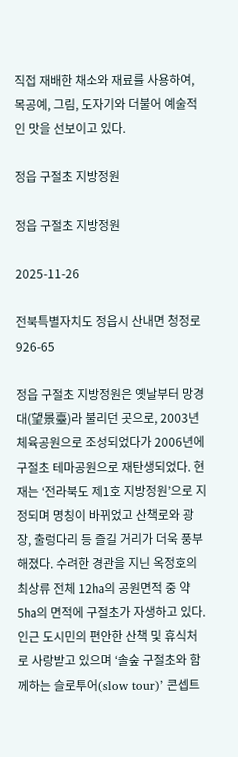직접 재배한 채소와 재료를 사용하여, 목공예, 그림, 도자기와 더불어 예술적인 맛을 선보이고 있다.

정읍 구절초 지방정원

정읍 구절초 지방정원

2025-11-26

전북특별자치도 정읍시 산내면 청정로 926-65

정읍 구절초 지방정원은 옛날부터 망경대(望景臺)라 불리던 곳으로, 2003년 체육공원으로 조성되었다가 2006년에 구절초 테마공원으로 재탄생되었다. 현재는 ‘전라북도 제1호 지방정원’으로 지정되며 명칭이 바뀌었고 산책로와 광장, 출렁다리 등 즐길 거리가 더욱 풍부해졌다. 수려한 경관을 지닌 옥정호의 최상류 전체 12㏊의 공원면적 중 약 5㏊의 면적에 구절초가 자생하고 있다. 인근 도시민의 편안한 산책 및 휴식처로 사랑받고 있으며 ‘솔숲 구절초와 함께하는 슬로투어(slow tour)’ 콘셉트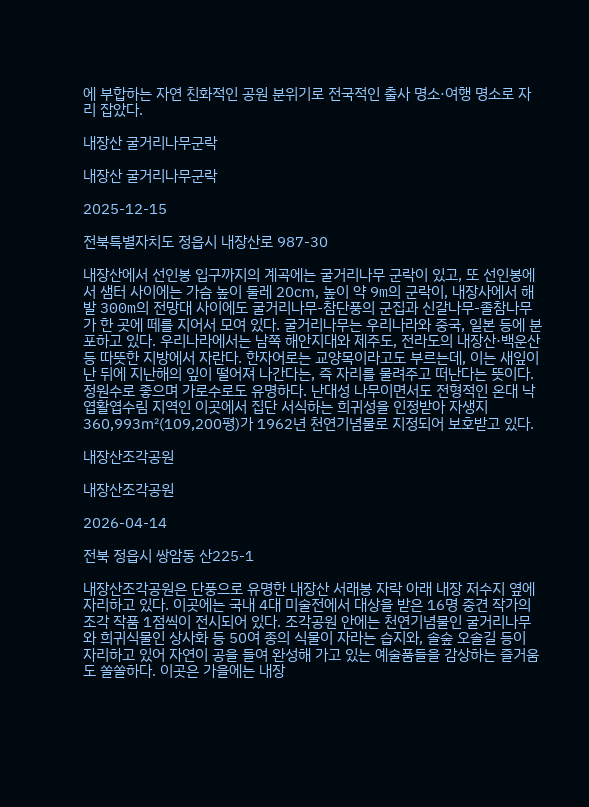에 부합하는 자연 친화적인 공원 분위기로 전국적인 출사 명소·여행 명소로 자리 잡았다.

내장산 굴거리나무군락

내장산 굴거리나무군락

2025-12-15

전북특별자치도 정읍시 내장산로 987-30

내장산에서 선인봉 입구까지의 계곡에는 굴거리나무 군락이 있고, 또 선인봉에서 샘터 사이에는 가슴 높이 둘레 20㎝, 높이 약 9m의 군락이, 내장사에서 해발 300m의 전망대 사이에도 굴거리나무-참단풍의 군집과 신갈나무-졸참나무가 한 곳에 떼를 지어서 모여 있다. 굴거리나무는 우리나라와 중국, 일본 등에 분포하고 있다. 우리나라에서는 남쪽 해안지대와 제주도, 전라도의 내장산·백운산 등 따뜻한 지방에서 자란다. 한자어로는 교양목이라고도 부르는데, 이는 새잎이 난 뒤에 지난해의 잎이 떨어져 나간다는, 즉 자리를 물려주고 떠난다는 뜻이다. 정원수로 좋으며 가로수로도 유명하다. 난대성 나무이면서도 전형적인 온대 낙엽활엽수림 지역인 이곳에서 집단 서식하는 희귀성을 인정받아 자생지 360,993㎡(109,200평)가 1962년 천연기념물로 지정되어 보호받고 있다.

내장산조각공원

내장산조각공원

2026-04-14

전북 정읍시 쌍암동 산225-1

내장산조각공원은 단풍으로 유명한 내장산 서래봉 자락 아래 내장 저수지 옆에 자리하고 있다. 이곳에는 국내 4대 미술전에서 대상을 받은 16명 중견 작가의 조각 작품 1점씩이 전시되어 있다. 조각공원 안에는 천연기념물인 굴거리나무와 희귀식물인 상사화 등 50여 종의 식물이 자라는 습지와, 솔숲 오솔길 등이 자리하고 있어 자연이 공을 들여 완성해 가고 있는 예술품들을 감상하는 즐거움도 쏠쏠하다. 이곳은 가을에는 내장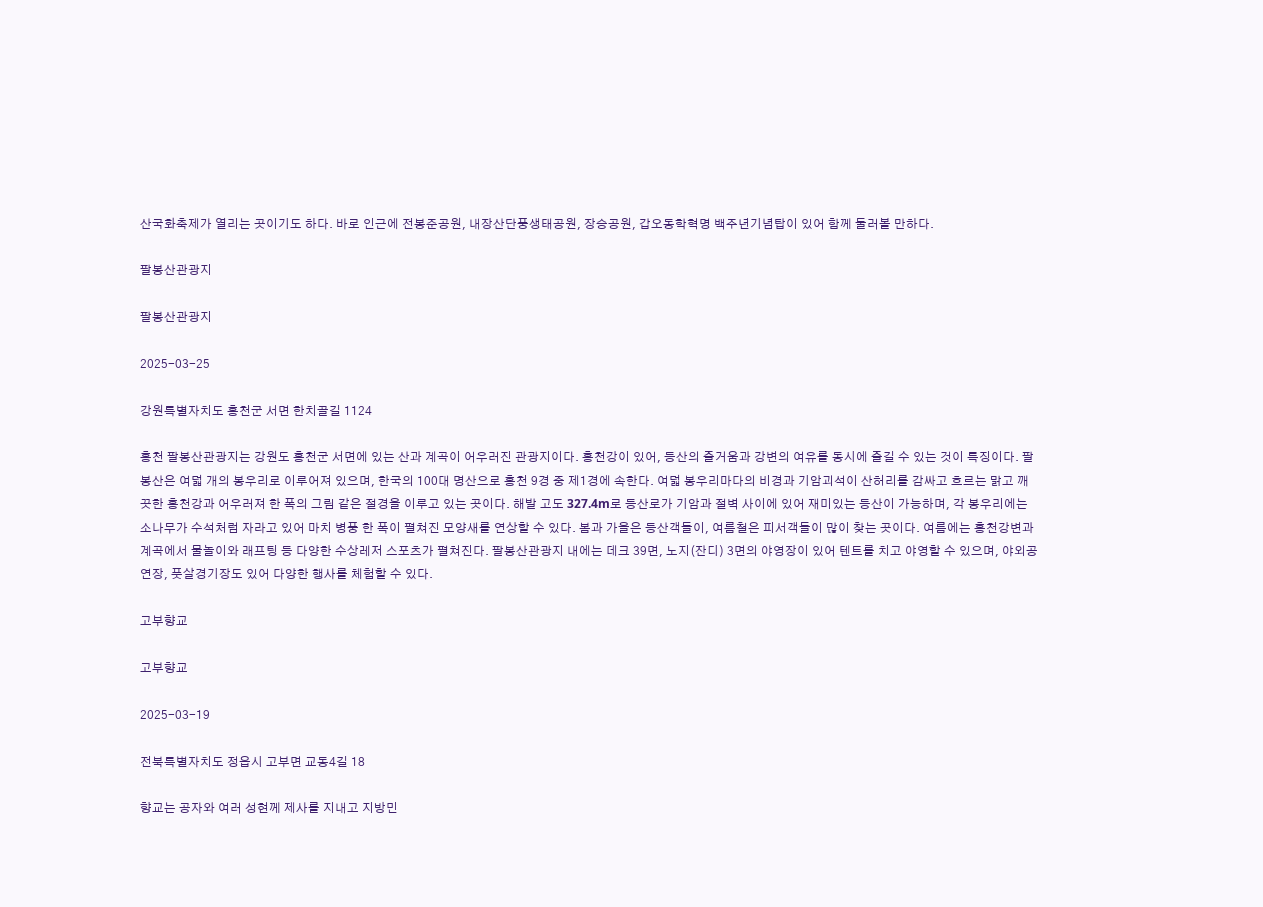산국화축제가 열리는 곳이기도 하다. 바로 인근에 전봉준공원, 내장산단풍생태공원, 장승공원, 갑오동학혁명 백주년기념탑이 있어 함께 둘러볼 만하다.

팔봉산관광지

팔봉산관광지

2025-03-25

강원특별자치도 홍천군 서면 한치골길 1124

홍천 팔봉산관광지는 강원도 홍천군 서면에 있는 산과 계곡이 어우러진 관광지이다. 홍천강이 있어, 등산의 즐거움과 강변의 여유를 동시에 즐길 수 있는 것이 특징이다. 팔봉산은 여덟 개의 봉우리로 이루어져 있으며, 한국의 100대 명산으로 홍천 9경 중 제1경에 속한다. 여덟 봉우리마다의 비경과 기암괴석이 산허리를 감싸고 흐르는 맑고 깨끗한 홍천강과 어우러져 한 폭의 그림 같은 절경을 이루고 있는 곳이다. 해발 고도 327.4m로 등산로가 기암과 절벽 사이에 있어 재미있는 등산이 가능하며, 각 봉우리에는 소나무가 수석처럼 자라고 있어 마치 병풍 한 폭이 펼쳐진 모양새를 연상할 수 있다. 봄과 가을은 등산객들이, 여름철은 피서객들이 많이 찾는 곳이다. 여름에는 홍천강변과 계곡에서 물놀이와 래프팅 등 다양한 수상레저 스포츠가 펼쳐진다. 팔봉산관광지 내에는 데크 39면, 노지(잔디) 3면의 야영장이 있어 텐트를 치고 야영할 수 있으며, 야외공연장, 풋살경기장도 있어 다양한 행사를 체험할 수 있다.

고부향교

고부향교

2025-03-19

전북특별자치도 정읍시 고부면 교동4길 18

향교는 공자와 여러 성현께 제사를 지내고 지방민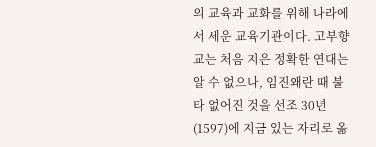의 교육과 교화를 위해 나라에서 세운 교육기관이다. 고부향교는 처음 지은 정확한 연대는 알 수 없으나, 임진왜란 때 불타 없어진 것을 선조 30년(1597)에 지금 있는 자리로 옮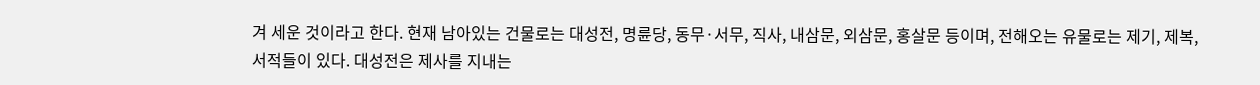겨 세운 것이라고 한다. 현재 남아있는 건물로는 대성전, 명륜당, 동무·서무, 직사, 내삼문, 외삼문, 홍살문 등이며, 전해오는 유물로는 제기, 제복, 서적들이 있다. 대성전은 제사를 지내는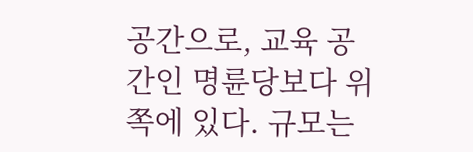공간으로, 교육 공간인 명륜당보다 위쪽에 있다. 규모는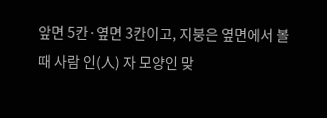앞면 5칸·옆면 3칸이고, 지붕은 옆면에서 볼 때 사람 인(人) 자 모양인 맞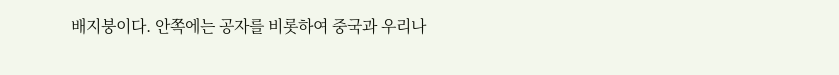배지붕이다. 안쪽에는 공자를 비롯하여 중국과 우리나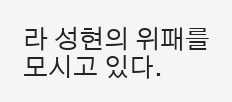라 성현의 위패를 모시고 있다.